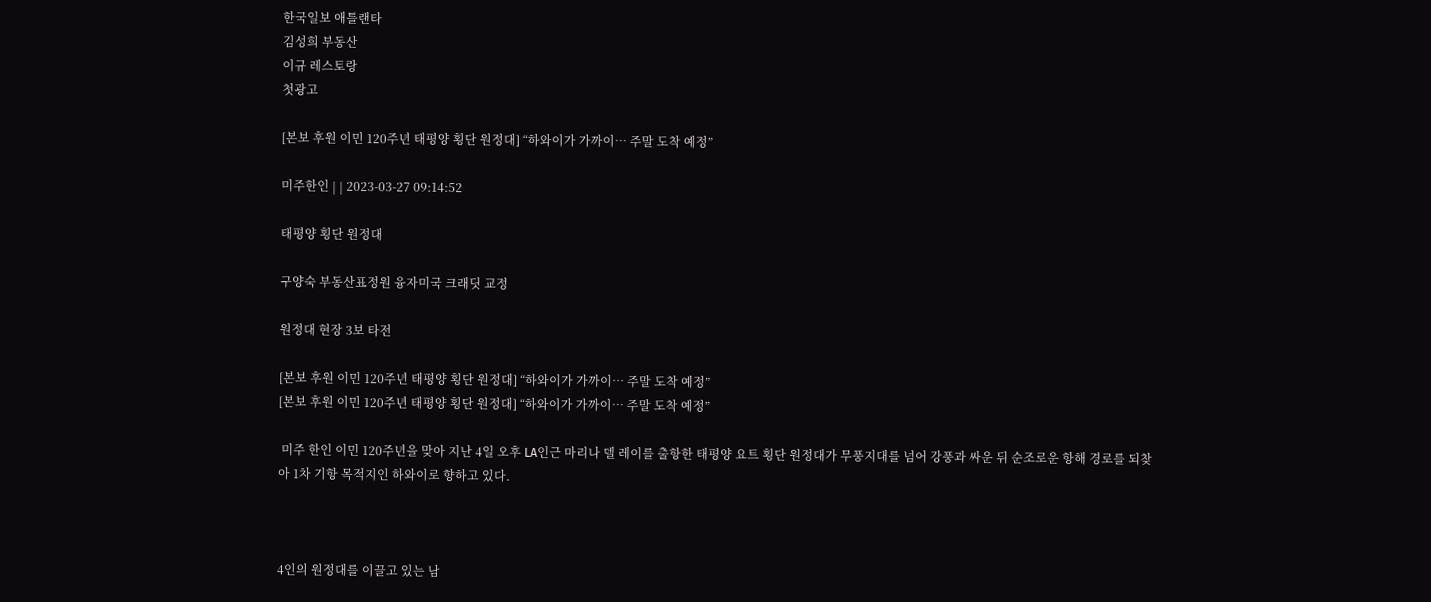한국일보 애틀랜타
김성희 부동산
이규 레스토랑
첫광고

[본보 후원 이민 120주년 태평양 횡단 원정대] “하와이가 가까이… 주말 도착 예정”

미주한인 | | 2023-03-27 09:14:52

태평양 횡단 원정대

구양숙 부동산표정원 융자미국 크래딧 교정

원정대 현장 3보 타전

[본보 후원 이민 120주년 태평양 횡단 원정대] “하와이가 가까이… 주말 도착 예정”
[본보 후원 이민 120주년 태평양 횡단 원정대] “하와이가 가까이… 주말 도착 예정”

 미주 한인 이민 120주년을 맞아 지난 4일 오후 LA인근 마리나 델 레이를 출항한 태평양 요트 횡단 원정대가 무풍지대를 넘어 강풍과 싸운 뒤 순조로운 항해 경로를 되찾아 1차 기항 목적지인 하와이로 향하고 있다.



4인의 원정대를 이끌고 있는 남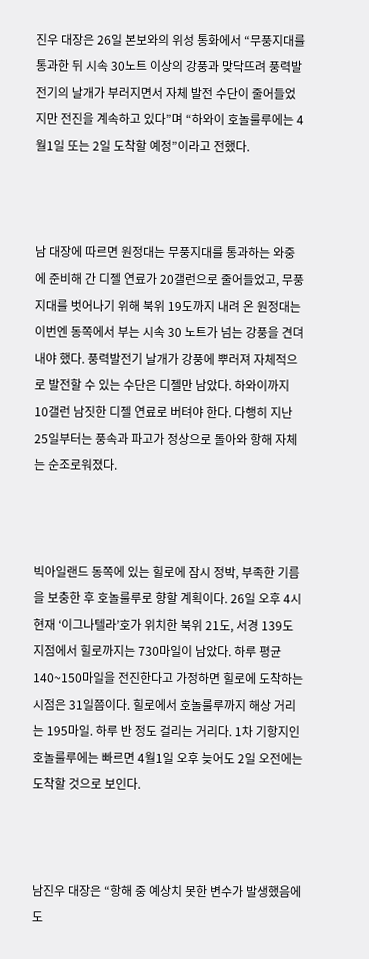진우 대장은 26일 본보와의 위성 통화에서 “무풍지대를 통과한 뒤 시속 30노트 이상의 강풍과 맞닥뜨려 풍력발전기의 날개가 부러지면서 자체 발전 수단이 줄어들었지만 전진을 계속하고 있다”며 “하와이 호놀룰루에는 4월1일 또는 2일 도착할 예정”이라고 전했다.



남 대장에 따르면 원정대는 무풍지대를 통과하는 와중에 준비해 간 디젤 연료가 20갤런으로 줄어들었고, 무풍지대를 벗어나기 위해 북위 19도까지 내려 온 원정대는 이번엔 동쪽에서 부는 시속 30 노트가 넘는 강풍을 견뎌내야 했다. 풍력발전기 날개가 강풍에 뿌러져 자체적으로 발전할 수 있는 수단은 디젤만 남았다. 하와이까지 10갤런 남짓한 디젤 연료로 버텨야 한다. 다행히 지난 25일부터는 풍속과 파고가 정상으로 돌아와 항해 자체는 순조로워졌다.



빅아일랜드 동쪽에 있는 힐로에 잠시 정박, 부족한 기름을 보충한 후 호놀룰루로 향할 계획이다. 26일 오후 4시 현재 ‘이그나텔라’호가 위치한 북위 21도, 서경 139도 지점에서 힐로까지는 730마일이 남았다. 하루 평균 140~150마일을 전진한다고 가정하면 힐로에 도착하는 시점은 31일쯤이다. 힐로에서 호놀룰루까지 해상 거리는 195마일. 하루 반 정도 걸리는 거리다. 1차 기항지인 호놀룰루에는 빠르면 4월1일 오후 늦어도 2일 오전에는 도착할 것으로 보인다.



남진우 대장은 “항해 중 예상치 못한 변수가 발생했음에도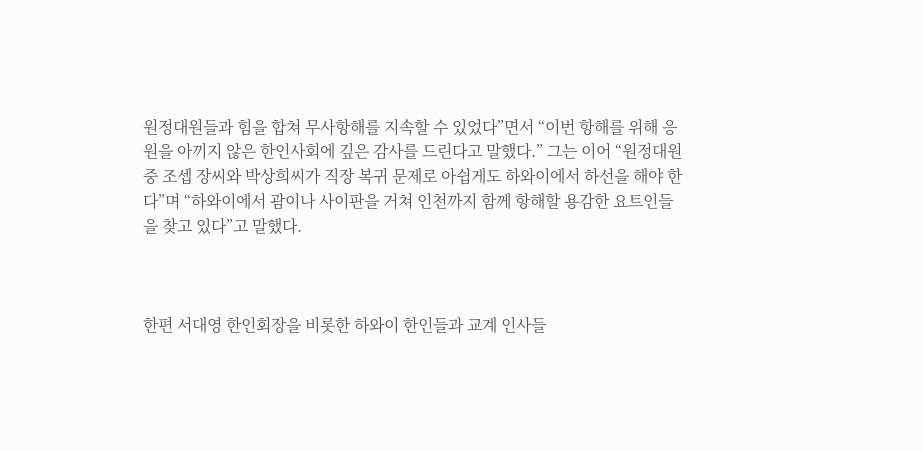원정대원들과 힘을 합쳐 무사항해를 지속할 수 있었다”면서 “이번 항해를 위해 응원을 아끼지 않은 한인사회에 깊은 감사를 드린다고 말했다.” 그는 이어 “원정대원 중 조셉 장씨와 박상희씨가 직장 복귀 문제로 아쉽게도 하와이에서 하선을 해야 한다”며 “하와이에서 괌이나 사이판을 거쳐 인천까지 함께 항해할 용감한 요트인들을 찾고 있다”고 말했다.



한편 서대영 한인회장을 비롯한 하와이 한인들과 교계 인사들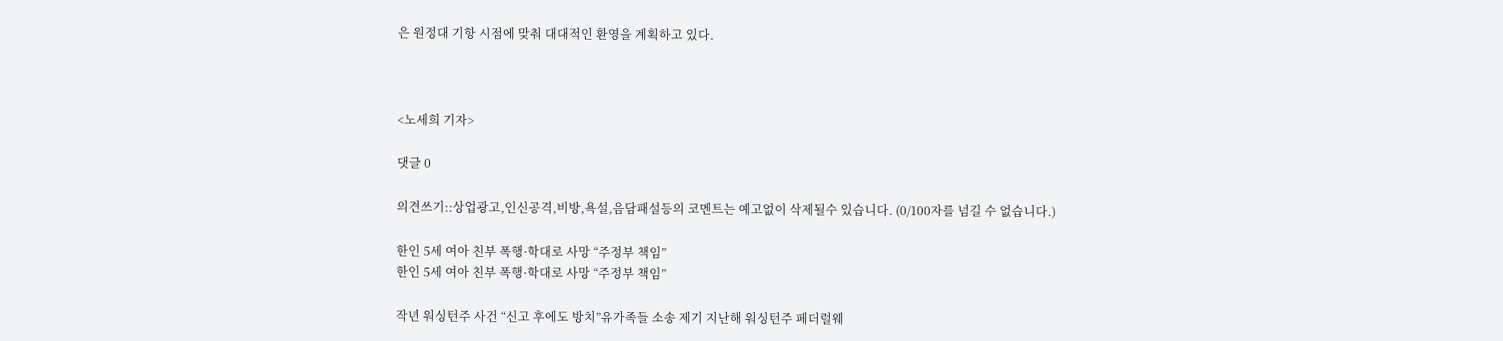은 원정대 기항 시점에 맞춰 대대적인 환영을 계획하고 있다.



<노세희 기자>

댓글 0

의견쓰기::상업광고,인신공격,비방,욕설,음담패설등의 코멘트는 예고없이 삭제될수 있습니다. (0/100자를 넘길 수 없습니다.)

한인 5세 여아 친부 폭행·학대로 사망 “주정부 책임”
한인 5세 여아 친부 폭행·학대로 사망 “주정부 책임”

작년 워싱턴주 사건 “신고 후에도 방치”유가족들 소송 제기 지난해 워싱턴주 페더럴웨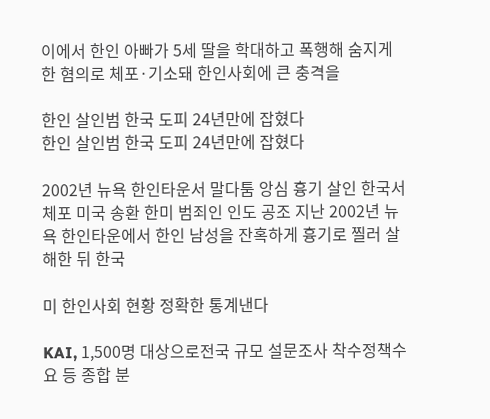이에서 한인 아빠가 5세 딸을 학대하고 폭행해 숨지게 한 혐의로 체포·기소돼 한인사회에 큰 충격을

한인 살인범 한국 도피 24년만에 잡혔다
한인 살인범 한국 도피 24년만에 잡혔다

2002년 뉴욕 한인타운서 말다툼 앙심 흉기 살인 한국서 체포 미국 송환 한미 범죄인 인도 공조 지난 2002년 뉴욕 한인타운에서 한인 남성을 잔혹하게 흉기로 찔러 살해한 뒤 한국

미 한인사회 현황 정확한 통계낸다

KAI, 1,500명 대상으로전국 규모 설문조사 착수정책수요 등 종합 분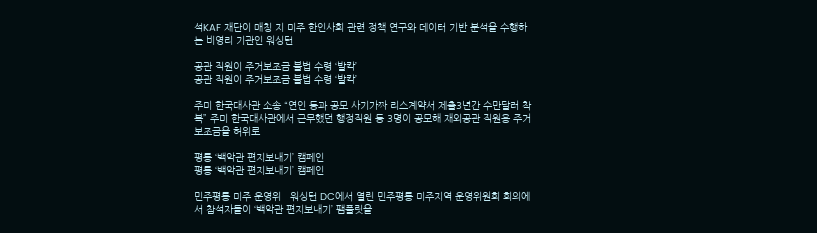석KAF 재단이 매칭 지 미주 한인사회 관련 정책 연구와 데이터 기반 분석을 수행하는 비영리 기관인 워싱턴

공관 직원이 주거보조금 불법 수령 ‘발칵’
공관 직원이 주거보조금 불법 수령 ‘발칵’

주미 한국대사관 소송 “연인 등과 공모 사기가짜 리스계약서 제출3년간 수만달러 착복” 주미 한국대사관에서 근무했던 행정직원 등 3명이 공모해 재외공관 직원용 주거 보조금을 허위로

평통 ‘백악관 편지보내기’ 캠페인
평통 ‘백악관 편지보내기’ 캠페인

민주평통 미주 운영위   워싱턴 DC에서 열린 민주평통 미주지역 운영위원회 회의에서 참석자들이 ‘백악관 편지보내기’ 팸플릿을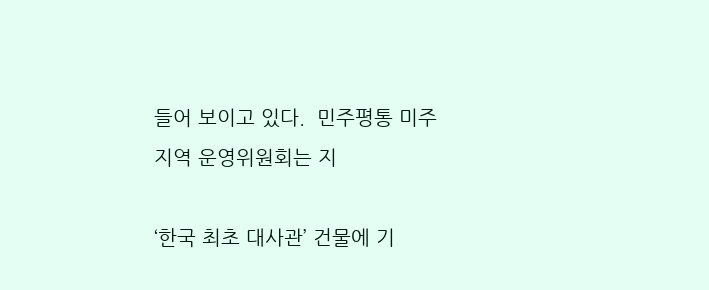들어 보이고 있다.  민주평통 미주지역 운영위원회는 지

‘한국 최초 대사관’ 건물에 기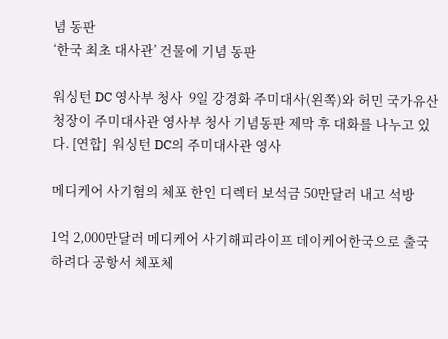념 동판
‘한국 최초 대사관’ 건물에 기념 동판

워싱턴 DC 영사부 청사  9일 강경화 주미대사(왼쪽)와 허민 국가유산청장이 주미대사관 영사부 청사 기념동판 제막 후 대화를 나누고 있다. [연합]  워싱턴 DC의 주미대사관 영사

메디케어 사기혐의 체포 한인 디렉터 보석금 50만달러 내고 석방

1억 2,000만달러 메디케어 사기해피라이프 데이케어한국으로 출국하려다 공항서 체포체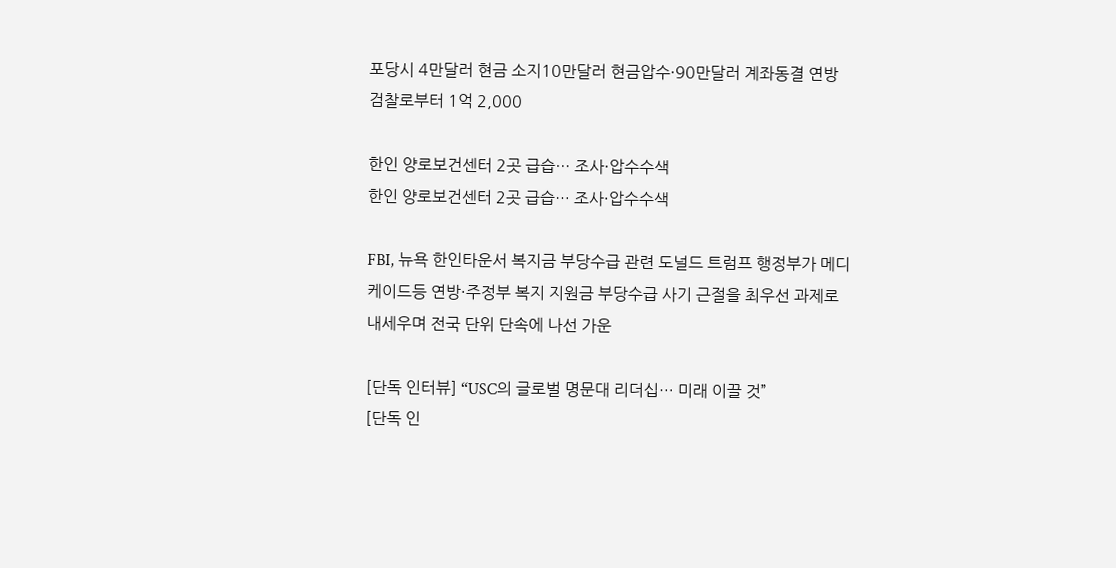포당시 4만달러 현금 소지10만달러 현금압수·90만달러 계좌동결 연방 검찰로부터 1억 2,000

한인 양로보건센터 2곳 급습… 조사·압수수색
한인 양로보건센터 2곳 급습… 조사·압수수색

FBI, 뉴욕 한인타운서 복지금 부당수급 관련 도널드 트럼프 행정부가 메디케이드등 연방·주정부 복지 지원금 부당수급 사기 근절을 최우선 과제로 내세우며 전국 단위 단속에 나선 가운

[단독 인터뷰] “USC의 글로벌 명문대 리더십… 미래 이끌 것”
[단독 인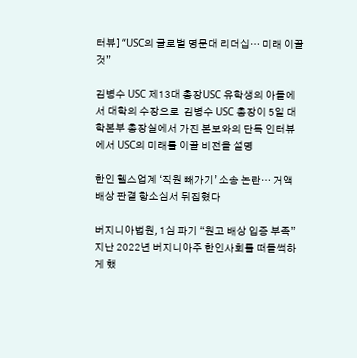터뷰] “USC의 글로벌 명문대 리더십… 미래 이끌 것”

김병수 USC 제13대 총장USC 유학생의 아들에서 대학의 수장으로  김병수 USC 총장이 5일 대학본부 총장실에서 가진 본보와의 단독 인터뷰에서 USC의 미래를 이끌 비전을 설명

한인 헬스업계 ‘직원 빼가기’ 소송 논란… 거액 배상 판결 항소심서 뒤집혔다

버지니아법원, 1심 파기 “원고 배상 입증 부족” 지난 2022년 버지니아주 한인사회를 떠들썩하게 했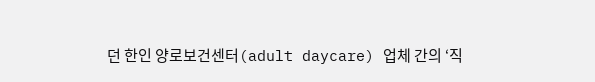던 한인 양로보건센터(adult daycare) 업체 간의 ‘직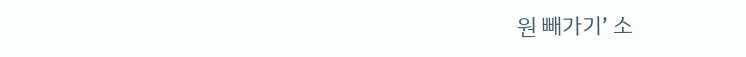원 빼가기’ 소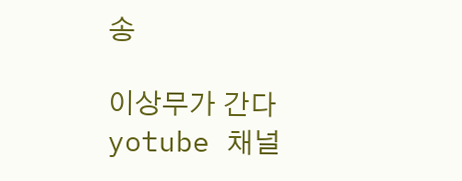송

이상무가 간다 yotube 채널